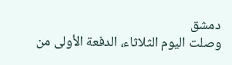دمشق
وصلت اليوم الثلاثاء، الدفعة الأولى من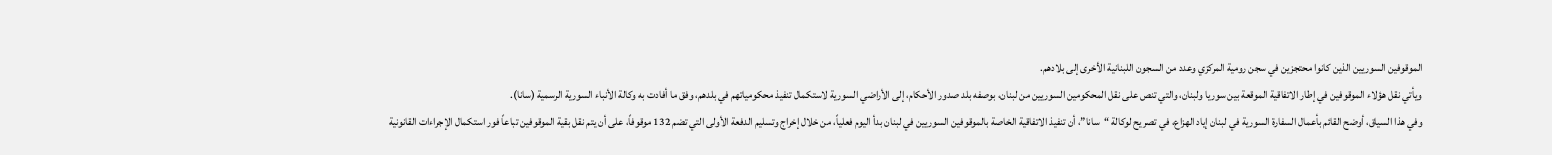الموقوفين السوريين الذين كانوا محتجزين في سجن رومية المركزي وعدد من السجون اللبنانية الأخرى إلى بلادهم.
ويأتي نقل هؤلاء الموقوفين في إطار الاتفاقية الموقعة بين سوريا ولبنان، والتي تنص على نقل المحكومين السوريين من لبنان، بوصفه بلد صدور الأحكام، إلى الأراضي السورية لاستكمال تنفيذ محكومياتهم في بلدهم، وفق ما أفادت به وكالة الأنباء السورية الرسمية (سانا).
وفي هذا السياق، أوضح القائم بأعمال السفارة السورية في لبنان إياد الهزاع، في تصريح لوكالة “سانا”، أن تنفيذ الاتفاقية الخاصة بالموقوفين السوريين في لبنان بدأ اليوم فعلياً، من خلال إخراج وتسليم الدفعة الأولى التي تضم 132 موقوفاً، على أن يتم نقل بقية الموقوفين تباعاً فور استكمال الإجراءات القانونية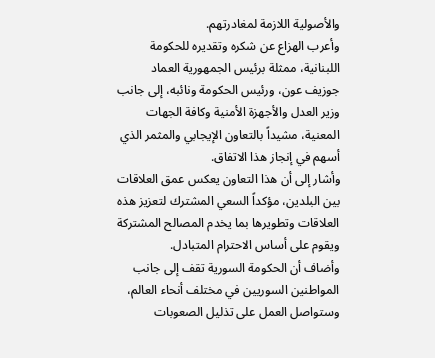والأصولية اللازمة لمغادرتهم.
وأعرب الهزاع عن شكره وتقديره للحكومة اللبنانية، ممثلة برئيس الجمهورية العماد جوزيف عون، ورئيس الحكومة ونائبه، إلى جانب وزير العدل والأجهزة الأمنية وكافة الجهات المعنية، مشيداً بالتعاون الإيجابي والمثمر الذي أسهم في إنجاز هذا الاتفاق.
وأشار إلى أن هذا التعاون يعكس عمق العلاقات بين البلدين، مؤكداً السعي المشترك لتعزيز هذه العلاقات وتطويرها بما يخدم المصالح المشتركة ويقوم على أساس الاحترام المتبادل.
وأضاف أن الحكومة السورية تقف إلى جانب المواطنين السوريين في مختلف أنحاء العالم، وستواصل العمل على تذليل الصعوبات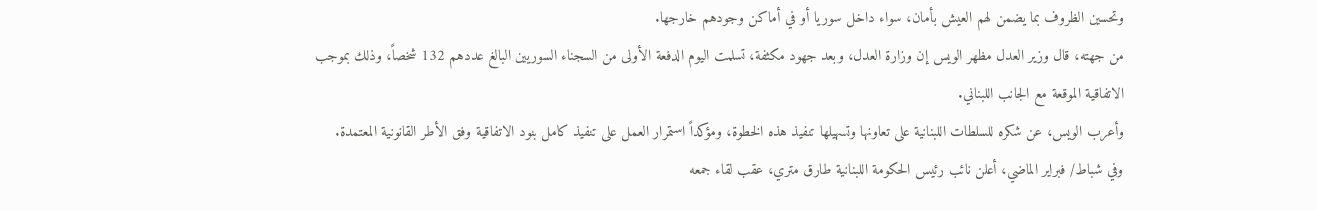وتحسين الظروف بما يضمن لهم العيش بأمان، سواء داخل سوريا أو في أماكن وجودهم خارجها.
من جهته، قال وزير العدل مظهر الويس إن وزارة العدل، وبعد جهود مكثفة، تسلمت اليوم الدفعة الأولى من السجناء السوريين البالغ عددهم 132 شخصاً، وذلك بموجب الاتفاقية الموقعة مع الجانب اللبناني.
وأعرب الويس، عن شكره للسلطات اللبنانية على تعاونها وتسهيلها تنفيذ هذه الخطوة، ومؤكداً استمرار العمل على تنفيذ كامل بنود الاتفاقية وفق الأطر القانونية المعتمدة.
وفي شباط/ فبراير الماضي، أعلن نائب رئيس الحكومة اللبنانية طارق متري، عقب لقاء جمعه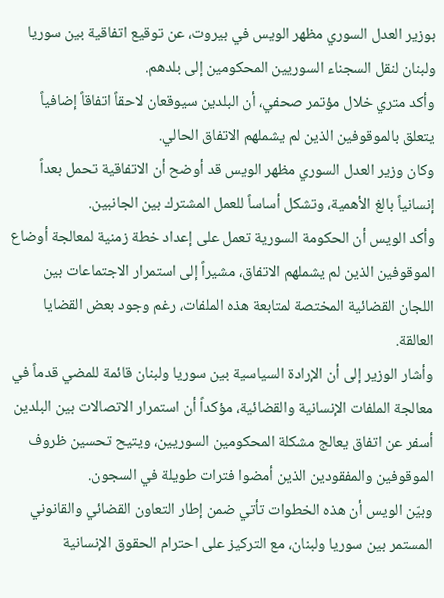بوزير العدل السوري مظهر الويس في بيروت، عن توقيع اتفاقية بين سوريا ولبنان لنقل السجناء السوريين المحكومين إلى بلدهم.
وأكد متري خلال مؤتمر صحفي، أن البلدين سيوقعان لاحقاً اتفاقاً إضافياً يتعلق بالموقوفين الذين لم يشملهم الاتفاق الحالي.
وكان وزير العدل السوري مظهر الويس قد أوضح أن الاتفاقية تحمل بعداً إنسانياً بالغ الأهمية، وتشكل أساساً للعمل المشترك بين الجانبين.
وأكد الويس أن الحكومة السورية تعمل على إعداد خطة زمنية لمعالجة أوضاع الموقوفين الذين لم يشملهم الاتفاق، مشيراً إلى استمرار الاجتماعات بين اللجان القضائية المختصة لمتابعة هذه الملفات، رغم وجود بعض القضايا العالقة.
وأشار الوزير إلى أن الإرادة السياسية بين سوريا ولبنان قائمة للمضي قدماً في معالجة الملفات الإنسانية والقضائية، مؤكداً أن استمرار الاتصالات بين البلدين أسفر عن اتفاق يعالج مشكلة المحكومين السوريين، ويتيح تحسين ظروف الموقوفين والمفقودين الذين أمضوا فترات طويلة في السجون.
وبيّن الويس أن هذه الخطوات تأتي ضمن إطار التعاون القضائي والقانوني المستمر بين سوريا ولبنان، مع التركيز على احترام الحقوق الإنسانية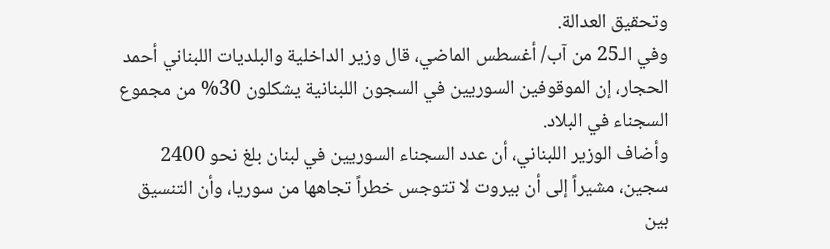وتحقيق العدالة.
وفي الـ25 من آب/ أغسطس الماضي، قال وزير الداخلية والبلديات اللبناني أحمد الحجار، إن الموقوفين السوريين في السجون اللبنانية يشكلون 30% من مجموع السجناء في البلاد.
وأضاف الوزير اللبناني، أن عدد السجناء السوريين في لبنان بلغ نحو 2400 سجين، مشيراً إلى أن بيروت لا تتوجس خطراً تجاهها من سوريا، وأن التنسيق بين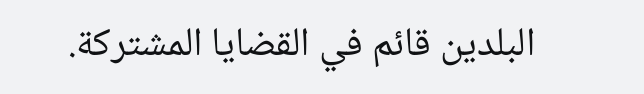البلدين قائم في القضايا المشتركة.